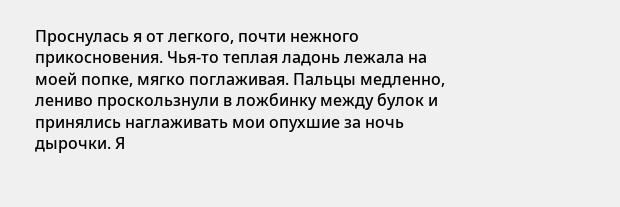Проснулась я от легкого, почти нежного прикосновения. Чья-то теплая ладонь лежала на моей попке, мягко поглаживая. Пальцы медленно, лениво проскользнули в ложбинку между булок и принялись наглаживать мои опухшие за ночь дырочки. Я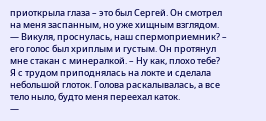приоткрыла глаза – это был Сергей. Он смотрел на меня заспанным, но уже хищным взглядом.
— Викуля, проснулась, наш спермоприемник? – его голос был хриплым и густым. Он протянул мне стакан с минералкой. – Ну как, плохо тебе?
Я с трудом приподнялась на локте и сделала небольшой глоток. Голова раскалывалась, а все тело ныло, будто меня переехал каток.
—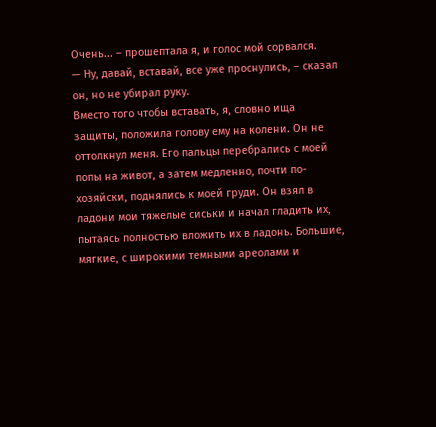Очень... – прошептала я, и голос мой сорвался.
— Ну, давай, вставай, все уже проснулись, – сказал он, но не убирал руку.
Вместо того чтобы вставать, я, словно ища защиты, положила голову ему на колени. Он не оттолкнул меня. Его пальцы перебрались с моей попы на живот, а затем медленно, почти по-хозяйски, поднялись к моей груди. Он взял в ладони мои тяжелые сиськи и начал гладить их, пытаясь полностью вложить их в ладонь. Большие, мягкие, с широкими темными ареолами и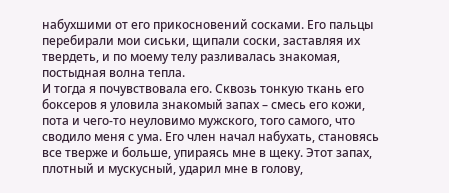набухшими от его прикосновений сосками. Его пальцы перебирали мои сиськи, щипали соски, заставляя их твердеть, и по моему телу разливалась знакомая, постыдная волна тепла.
И тогда я почувствовала его. Сквозь тонкую ткань его боксеров я уловила знакомый запах – смесь его кожи, пота и чего-то неуловимо мужского, того самого, что сводило меня с ума. Его член начал набухать, становясь все тверже и больше, упираясь мне в щеку. Этот запах, плотный и мускусный, ударил мне в голову,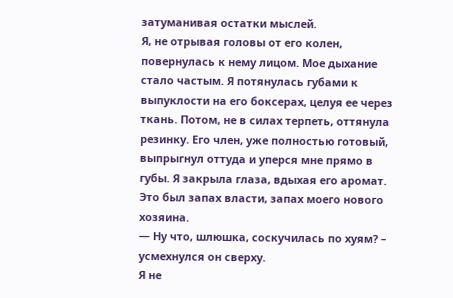затуманивая остатки мыслей.
Я, не отрывая головы от его колен, повернулась к нему лицом. Мое дыхание стало частым. Я потянулась губами к выпуклости на его боксерах, целуя ее через ткань. Потом, не в силах терпеть, оттянула резинку. Его член, уже полностью готовый, выпрыгнул оттуда и уперся мне прямо в губы. Я закрыла глаза, вдыхая его аромат. Это был запах власти, запах моего нового хозяина.
— Ну что, шлюшка, соскучилась по хуям? – усмехнулся он сверху.
Я не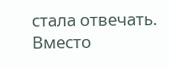стала отвечать. Вместо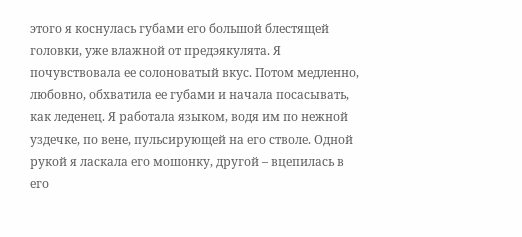этого я коснулась губами его большой блестящей головки, уже влажной от предэякулята. Я почувствовала ее солоноватый вкус. Потом медленно, любовно, обхватила ее губами и начала посасывать, как леденец. Я работала языком, водя им по нежной уздечке, по вене, пульсирующей на его стволе. Одной рукой я ласкала его мошонку, другой – вцепилась в его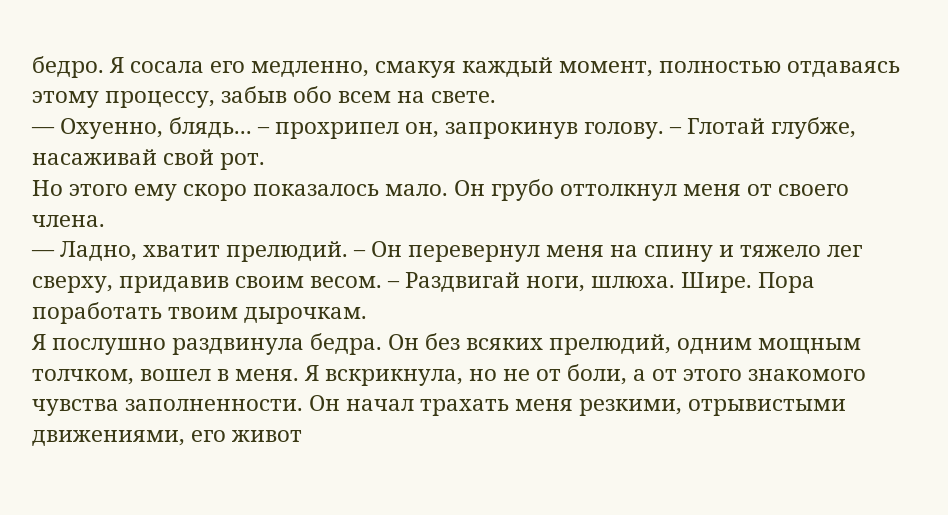бедро. Я сосала его медленно, смакуя каждый момент, полностью отдаваясь этому процессу, забыв обо всем на свете.
— Охуенно, блядь... – прохрипел он, запрокинув голову. – Глотай глубже, насаживай свой рот.
Но этого ему скоро показалось мало. Он грубо оттолкнул меня от своего члена.
— Ладно, хватит прелюдий. – Он перевернул меня на спину и тяжело лег сверху, придавив своим весом. – Раздвигай ноги, шлюха. Шире. Пора поработать твоим дырочкам.
Я послушно раздвинула бедра. Он без всяких прелюдий, одним мощным толчком, вошел в меня. Я вскрикнула, но не от боли, а от этого знакомого чувства заполненности. Он начал трахать меня резкими, отрывистыми движениями, его живот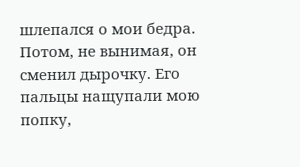шлепался о мои бедра. Потом, не вынимая, он сменил дырочку. Его пальцы нащупали мою попку,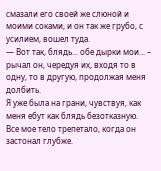смазали его своей же слюной и моими соками, и он так же грубо, с усилием, вошел туда.
— Вот так, блядь... обе дырки мои... – рычал он, чередуя их, входя то в одну, то в другую, продолжая меня долбить.
Я уже была на грани, чувствуя, как меня ебут как блядь безотказную. Все мое тело трепетало, когда он застонал глубже.